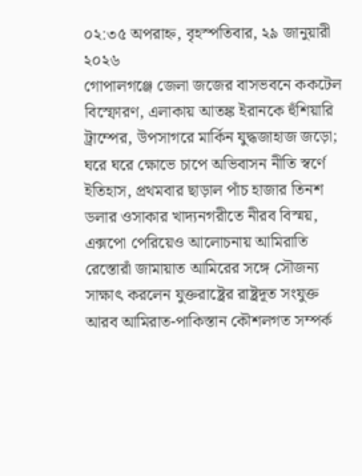০২:৩৫ অপরাহ্ন, বৃহস্পতিবার, ২৯ জানুয়ারী ২০২৬
গোপালগঞ্জে জেলা জজের বাসভবনে ককটেল বিস্ফোরণ, এলাকায় আতঙ্ক ইরানকে হুঁশিয়ারি ট্রাম্পের, উপসাগরে মার্কিন যুদ্ধজাহাজ জড়ো; ঘরে ঘরে ক্ষোভে চাপে অভিবাসন নীতি স্বর্ণে ইতিহাস, প্রথমবার ছাড়াল পাঁচ হাজার তিনশ ডলার ওসাকার খাদ্যনগরীতে নীরব বিস্ময়, এক্সপো পেরিয়েও আলোচনায় আমিরাতি রেস্তোরাঁ জামায়াত আমিরের সঙ্গে সৌজন্য সাক্ষাৎ করলেন যুক্তরাষ্ট্রের রাষ্ট্রদূত সংযুক্ত আরব আমিরাত-পাকিস্তান কৌশলগত সম্পর্ক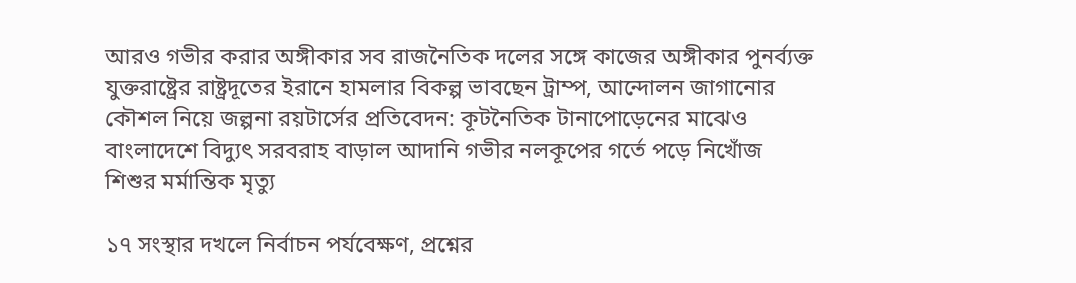আরও গভীর করার অঙ্গীকার সব রাজনৈতিক দলের সঙ্গে কাজের অঙ্গীকার পুনর্ব্যক্ত যুক্তরাষ্ট্রের রাষ্ট্রদূতের ইরানে হামলার বিকল্প ভাবছেন ট্রাম্প, আন্দোলন জাগানোর কৌশল নিয়ে জল্পনা রয়টার্সের প্রতিবেদন: কূটনৈতিক টানাপোড়েনের মাঝেও বাংলাদেশে বিদ্যুৎ সরবরাহ বাড়াল আদানি গভীর নলকূপের গর্তে পড়ে নিখোঁজ শিশুর মর্মান্তিক মৃত্যু

১৭ সংস্থার দখলে নির্বাচন পর্যবেক্ষণ, প্রশ্নের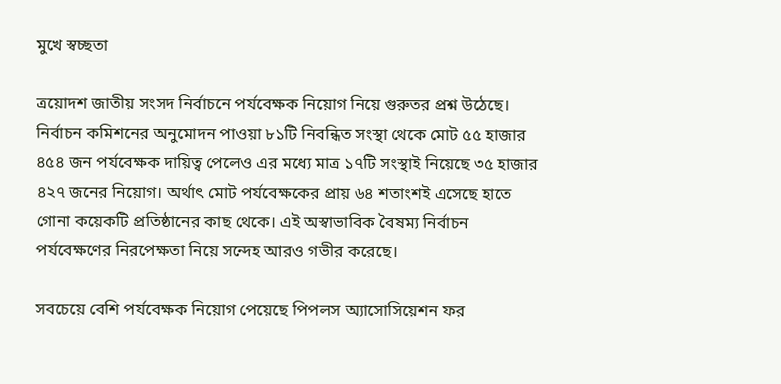মুখে স্বচ্ছতা

ত্রয়োদশ জাতীয় সংসদ নির্বাচনে পর্যবেক্ষক নিয়োগ নিয়ে গুরুতর প্রশ্ন উঠেছে। নির্বাচন কমিশনের অনুমোদন পাওয়া ৮১টি নিবন্ধিত সংস্থা থেকে মোট ৫৫ হাজার ৪৫৪ জন পর্যবেক্ষক দায়িত্ব পেলেও এর মধ্যে মাত্র ১৭টি সংস্থাই নিয়েছে ৩৫ হাজার ৪২৭ জনের নিয়োগ। অর্থাৎ মোট পর্যবেক্ষকের প্রায় ৬৪ শতাংশই এসেছে হাতে গোনা কয়েকটি প্রতিষ্ঠানের কাছ থেকে। এই অস্বাভাবিক বৈষম্য নির্বাচন পর্যবেক্ষণের নিরপেক্ষতা নিয়ে সন্দেহ আরও গভীর করেছে।

সবচেয়ে বেশি পর্যবেক্ষক নিয়োগ পেয়েছে পিপলস অ্যাসোসিয়েশন ফর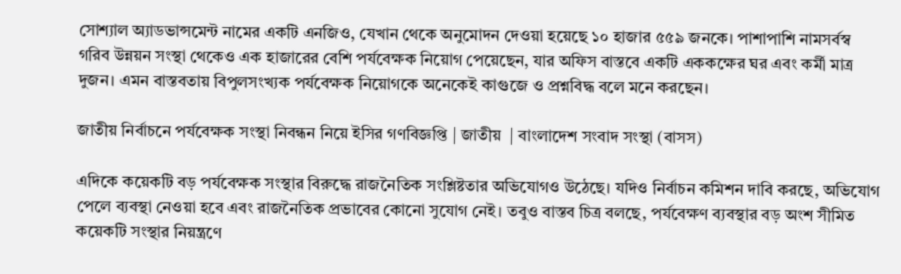সোশ্যাল অ্যাডভান্সমেন্ট নামের একটি এনজিও, যেখান থেকে অনুমোদন দেওয়া হয়েছে ১০ হাজার ৫৫৯ জনকে। পাশাপাশি নামসর্বস্ব গরিব উন্নয়ন সংস্থা থেকেও এক হাজারের বেশি পর্যবেক্ষক নিয়োগ পেয়েছেন, যার অফিস বাস্তবে একটি এককক্ষের ঘর এবং কর্মী মাত্র দুজন। এমন বাস্তবতায় বিপুলসংখ্যক পর্যবেক্ষক নিয়োগকে অনেকেই কাগুজে ও প্রশ্নবিদ্ধ বলে মনে করছেন।

জাতীয় নির্বাচনে পর্যবেক্ষক সংস্থা নিবন্ধন নিয়ে ইসির গণবিজ্ঞপ্তি | জাতীয়  | বাংলাদেশ সংবাদ সংস্থা (বাসস)

এদিকে কয়েকটি বড় পর্যবেক্ষক সংস্থার বিরুদ্ধে রাজনৈতিক সংশ্লিষ্টতার অভিযোগও উঠেছে। যদিও নির্বাচন কমিশন দাবি করছে, অভিযোগ পেলে ব্যবস্থা নেওয়া হবে এবং রাজনৈতিক প্রভাবের কোনো সুযোগ নেই। তবুও বাস্তব চিত্র বলছে, পর্যবেক্ষণ ব্যবস্থার বড় অংশ সীমিত কয়েকটি সংস্থার নিয়ন্ত্রণে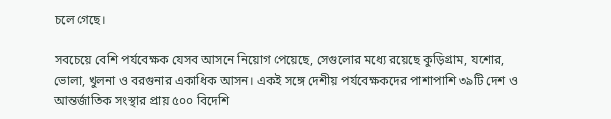চলে গেছে।

সবচেয়ে বেশি পর্যবেক্ষক যেসব আসনে নিয়োগ পেয়েছে, সেগুলোর মধ্যে রয়েছে কুড়িগ্রাম, যশোর, ভোলা, খুলনা ও বরগুনার একাধিক আসন। একই সঙ্গে দেশীয় পর্যবেক্ষকদের পাশাপাশি ৩৯টি দেশ ও আন্তর্জাতিক সংস্থার প্রায় ৫০০ বিদেশি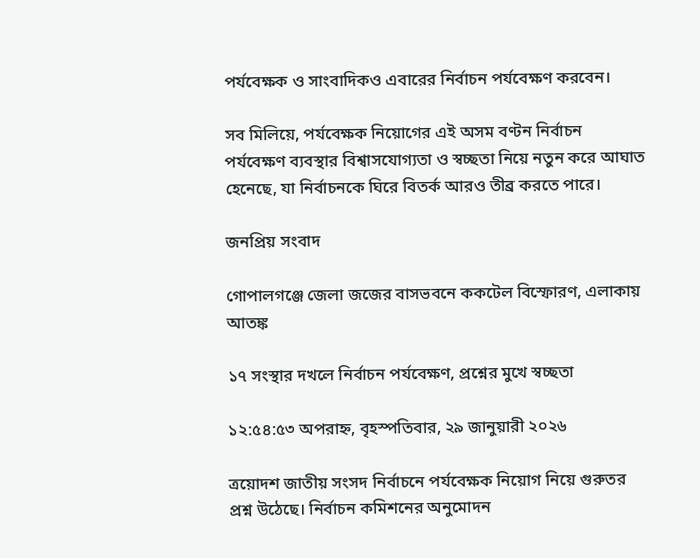পর্যবেক্ষক ও সাংবাদিকও এবারের নির্বাচন পর্যবেক্ষণ করবেন।

সব মিলিয়ে, পর্যবেক্ষক নিয়োগের এই অসম বণ্টন নির্বাচন পর্যবেক্ষণ ব্যবস্থার বিশ্বাসযোগ্যতা ও স্বচ্ছতা নিয়ে নতুন করে আঘাত হেনেছে, যা নির্বাচনকে ঘিরে বিতর্ক আরও তীব্র করতে পারে।

জনপ্রিয় সংবাদ

গোপালগঞ্জে জেলা জজের বাসভবনে ককটেল বিস্ফোরণ, এলাকায় আতঙ্ক

১৭ সংস্থার দখলে নির্বাচন পর্যবেক্ষণ, প্রশ্নের মুখে স্বচ্ছতা

১২:৫৪:৫৩ অপরাহ্ন, বৃহস্পতিবার, ২৯ জানুয়ারী ২০২৬

ত্রয়োদশ জাতীয় সংসদ নির্বাচনে পর্যবেক্ষক নিয়োগ নিয়ে গুরুতর প্রশ্ন উঠেছে। নির্বাচন কমিশনের অনুমোদন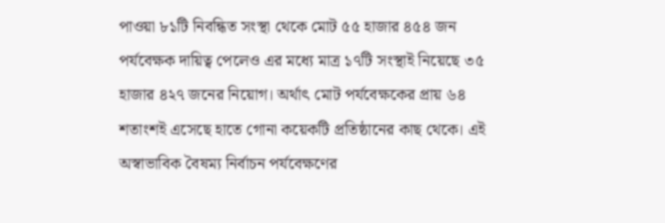পাওয়া ৮১টি নিবন্ধিত সংস্থা থেকে মোট ৫৫ হাজার ৪৫৪ জন পর্যবেক্ষক দায়িত্ব পেলেও এর মধ্যে মাত্র ১৭টি সংস্থাই নিয়েছে ৩৫ হাজার ৪২৭ জনের নিয়োগ। অর্থাৎ মোট পর্যবেক্ষকের প্রায় ৬৪ শতাংশই এসেছে হাতে গোনা কয়েকটি প্রতিষ্ঠানের কাছ থেকে। এই অস্বাভাবিক বৈষম্য নির্বাচন পর্যবেক্ষণের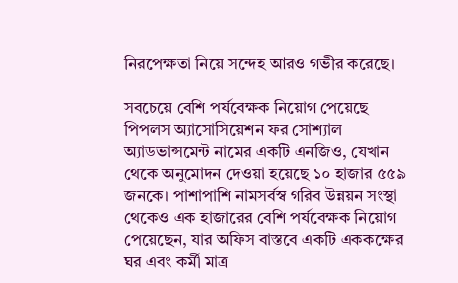নিরপেক্ষতা নিয়ে সন্দেহ আরও গভীর করেছে।

সবচেয়ে বেশি পর্যবেক্ষক নিয়োগ পেয়েছে পিপলস অ্যাসোসিয়েশন ফর সোশ্যাল অ্যাডভান্সমেন্ট নামের একটি এনজিও, যেখান থেকে অনুমোদন দেওয়া হয়েছে ১০ হাজার ৫৫৯ জনকে। পাশাপাশি নামসর্বস্ব গরিব উন্নয়ন সংস্থা থেকেও এক হাজারের বেশি পর্যবেক্ষক নিয়োগ পেয়েছেন, যার অফিস বাস্তবে একটি এককক্ষের ঘর এবং কর্মী মাত্র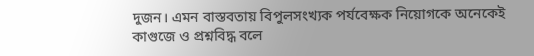দুজন। এমন বাস্তবতায় বিপুলসংখ্যক পর্যবেক্ষক নিয়োগকে অনেকেই কাগুজে ও প্রশ্নবিদ্ধ বলে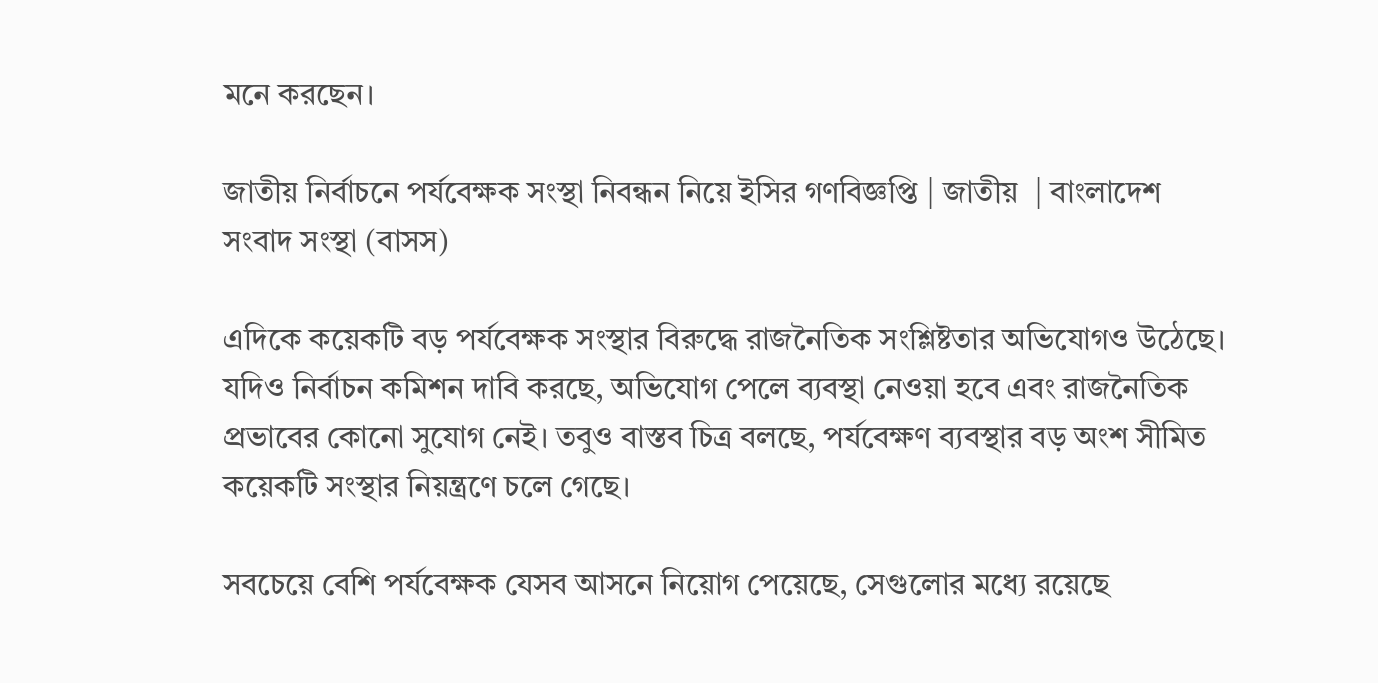মনে করছেন।

জাতীয় নির্বাচনে পর্যবেক্ষক সংস্থা নিবন্ধন নিয়ে ইসির গণবিজ্ঞপ্তি | জাতীয়  | বাংলাদেশ সংবাদ সংস্থা (বাসস)

এদিকে কয়েকটি বড় পর্যবেক্ষক সংস্থার বিরুদ্ধে রাজনৈতিক সংশ্লিষ্টতার অভিযোগও উঠেছে। যদিও নির্বাচন কমিশন দাবি করছে, অভিযোগ পেলে ব্যবস্থা নেওয়া হবে এবং রাজনৈতিক প্রভাবের কোনো সুযোগ নেই। তবুও বাস্তব চিত্র বলছে, পর্যবেক্ষণ ব্যবস্থার বড় অংশ সীমিত কয়েকটি সংস্থার নিয়ন্ত্রণে চলে গেছে।

সবচেয়ে বেশি পর্যবেক্ষক যেসব আসনে নিয়োগ পেয়েছে, সেগুলোর মধ্যে রয়েছে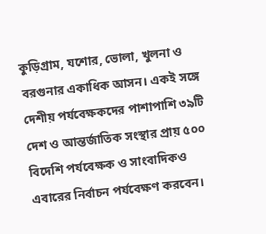কুড়িগ্রাম, যশোর, ভোলা, খুলনা ও বরগুনার একাধিক আসন। একই সঙ্গে দেশীয় পর্যবেক্ষকদের পাশাপাশি ৩৯টি দেশ ও আন্তর্জাতিক সংস্থার প্রায় ৫০০ বিদেশি পর্যবেক্ষক ও সাংবাদিকও এবারের নির্বাচন পর্যবেক্ষণ করবেন।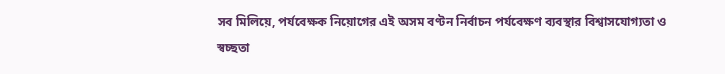সব মিলিয়ে, পর্যবেক্ষক নিয়োগের এই অসম বণ্টন নির্বাচন পর্যবেক্ষণ ব্যবস্থার বিশ্বাসযোগ্যতা ও স্বচ্ছতা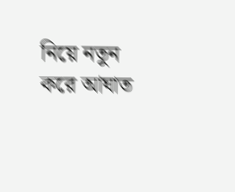নিয়ে নতুন করে আঘাত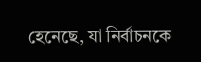হেনেছে, যা নির্বাচনকে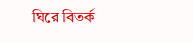ঘিরে বিতর্ক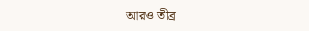আরও তীব্র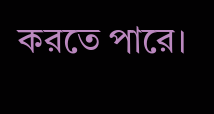করতে পারে।